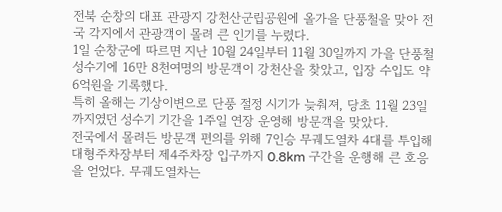전북 순창의 대표 관광지 강천산군립공원에 올가을 단풍철을 맞아 전국 각지에서 관광객이 몰려 큰 인기를 누렸다.
1일 순창군에 따르면 지난 10월 24일부터 11월 30일까지 가을 단풍철 성수기에 16만 8천여명의 방문객이 강천산을 찾았고, 입장 수입도 약 6억원을 기록했다.
특히 올해는 기상이변으로 단풍 절정 시기가 늦춰져, 당초 11월 23일까지였던 성수기 기간을 1주일 연장 운영해 방문객을 맞았다.
전국에서 몰려든 방문객 편의를 위해 7인승 무궤도열차 4대를 투입해 대형주차장부터 제4주차장 입구까지 0.8km 구간을 운행해 큰 호응을 얻었다. 무궤도열차는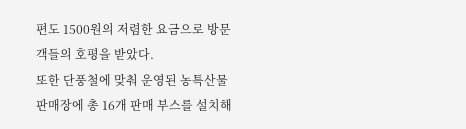편도 1500원의 저렴한 요금으로 방문객들의 호평을 받았다.
또한 단풍철에 맞춰 운영된 농특산물 판매장에 총 16개 판매 부스를 설치해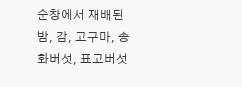순창에서 재배된 밤, 감, 고구마, 송화버섯, 표고버섯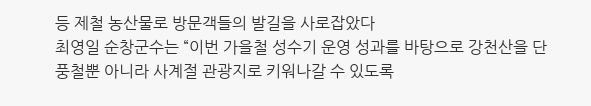등 제철 농산물로 방문객들의 발길을 사로잡았다
최영일 순창군수는 “이번 가을철 성수기 운영 성과를 바탕으로 강천산을 단풍철뿐 아니라 사계절 관광지로 키워나갈 수 있도록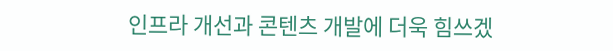인프라 개선과 콘텐츠 개발에 더욱 힘쓰겠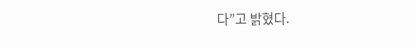다”고 밝혔다.